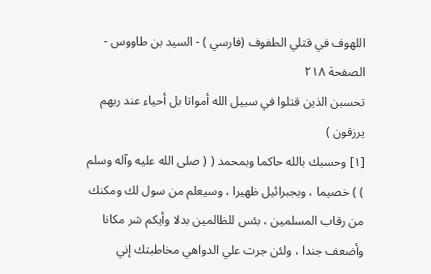اللهوف في قتلي الطفوف (فارسي ) - السيد بن طاووس - الصفحة ٢١٨
تحسبن الذين قتلوا في سبيل الله أمواتا بل أحياء عند ربهم يرزقون )
[١] وحسبك بالله حاكما وبمحمد ( ( صلى الله عليه وآله وسلم ) ) خصيما ، وبجبرائيل ظهيرا ، وسيعلم من سول لك ومكنك من رقاب المسلمين ، بئس للظالمين بدلا وأيكم شر مكانا وأضعف جندا ، ولئن جرت علي الدواهي مخاطبتك إني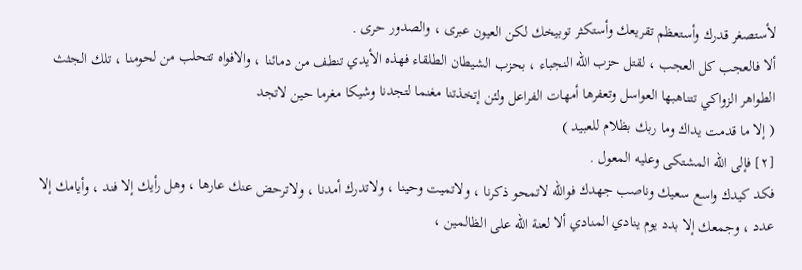لأستصغر قدرك وأستعظم تقريعك وأستكثر توبيخك لكن العيون عبرى ، والصدور حرى .
ألا فالعجب كل العجب ، لقتل حزب الله النجباء ، بحزب الشيطان الطلقاء فهذه الأيدي تنطف من دمائنا ، والافواه تتحلب من لحومنا ، تلك الجثث الطواهر الزواكي تتناهبها العواسل وتعفرها أمهات الفراعل ولئن إتخذتنا مغنما لتجدنا وشيكا مغرما حين لاتجد
( إلا ما قدمت يداك وما ربك بظلام للعبيد )
[٢] فإلى الله المشتكى وعليه المعول .
فكد كيدك واسع سعيك وناصب جهدك فوالله لاتمحو ذكرنا ، ولاتميت وحينا ، ولاتدرك أمدنا ، ولاترحض عنك عارها ، وهل رأيك إلا فند ، وأيامك إلا عدد ، وجمعك إلا بدد يوم ينادي المنادي ألا لعنة الله على الظالمين ،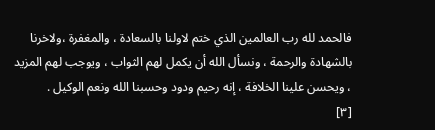فالحمد لله رب العالمين الذي ختم لاولنا بالسعادة ، والمغفرة ،ولاخرنا بالشهادة والرحمة ، ونسأل الله أن يكمل لهم الثواب ، ويوجب لهم المزيد ، ويحسن علينا الخلافة ، إنه رحيم ودود وحسبنا الله ونعم الوكيل .
[٣]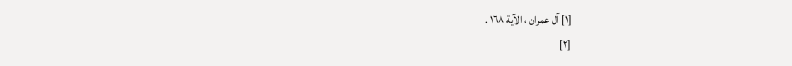[١] آل عمران ، الآية ١٦٨ .
[٢]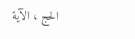الحج ، الآية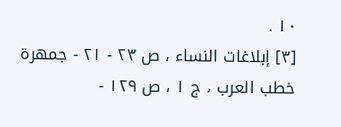١٠ .
[٣] إبلاغات النساء ، ص ٢٣ - ٢١ - جمهرة خطب العرب ، ج ١ ، ص ١٢٩ -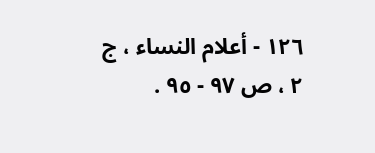١٢٦ - أعلام النساء ، ج ٢ ، ص ٩٧ - ٩٥ .